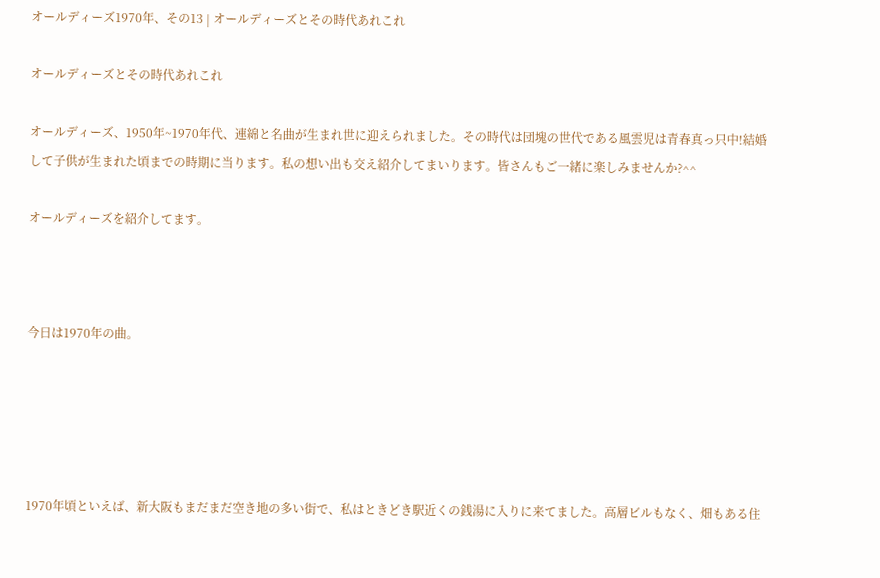オールディーズ1970年、その13 | オールディーズとその時代あれこれ

オールディーズとその時代あれこれ

オールディーズ、1950年~1970年代、連綿と名曲が生まれ世に迎えられました。その時代は団塊の世代である風雲児は青春真っ只中!結婚して子供が生まれた頃までの時期に当ります。私の想い出も交え紹介してまいります。皆さんもご一緒に楽しみませんか?^^

オールディーズを紹介してます。



今日は1970年の曲。





1970年頃といえば、新大阪もまだまだ空き地の多い街で、私はときどき駅近くの銭湯に入りに来てました。高層ビルもなく、畑もある住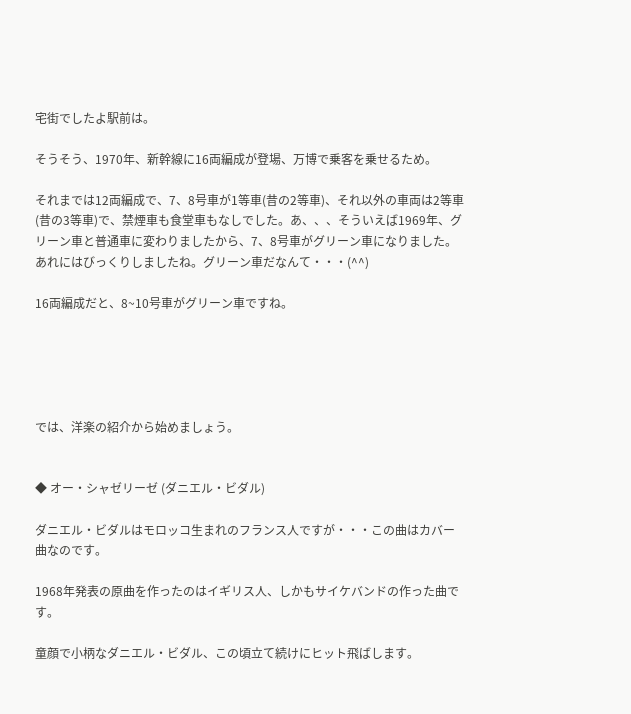宅街でしたよ駅前は。

そうそう、1970年、新幹線に16両編成が登場、万博で乗客を乗せるため。

それまでは12両編成で、7、8号車が1等車(昔の2等車)、それ以外の車両は2等車(昔の3等車)で、禁煙車も食堂車もなしでした。あ、、、そういえば1969年、グリーン車と普通車に変わりましたから、7、8号車がグリーン車になりました。あれにはびっくりしましたね。グリーン車だなんて・・・(^^)

16両編成だと、8~10号車がグリーン車ですね。





では、洋楽の紹介から始めましょう。


◆ オー・シャゼリーゼ (ダニエル・ビダル)

ダニエル・ビダルはモロッコ生まれのフランス人ですが・・・この曲はカバー曲なのです。

1968年発表の原曲を作ったのはイギリス人、しかもサイケバンドの作った曲です。

童顔で小柄なダニエル・ビダル、この頃立て続けにヒット飛ばします。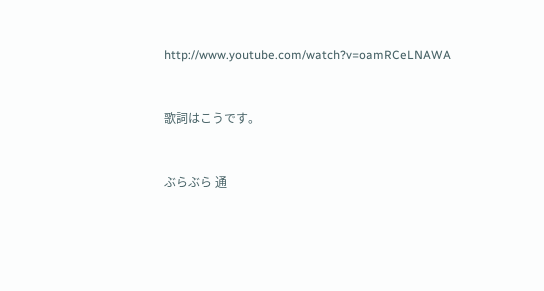http://www.youtube.com/watch?v=oamRCeLNAWA



歌詞はこうです。



ぶらぶら 通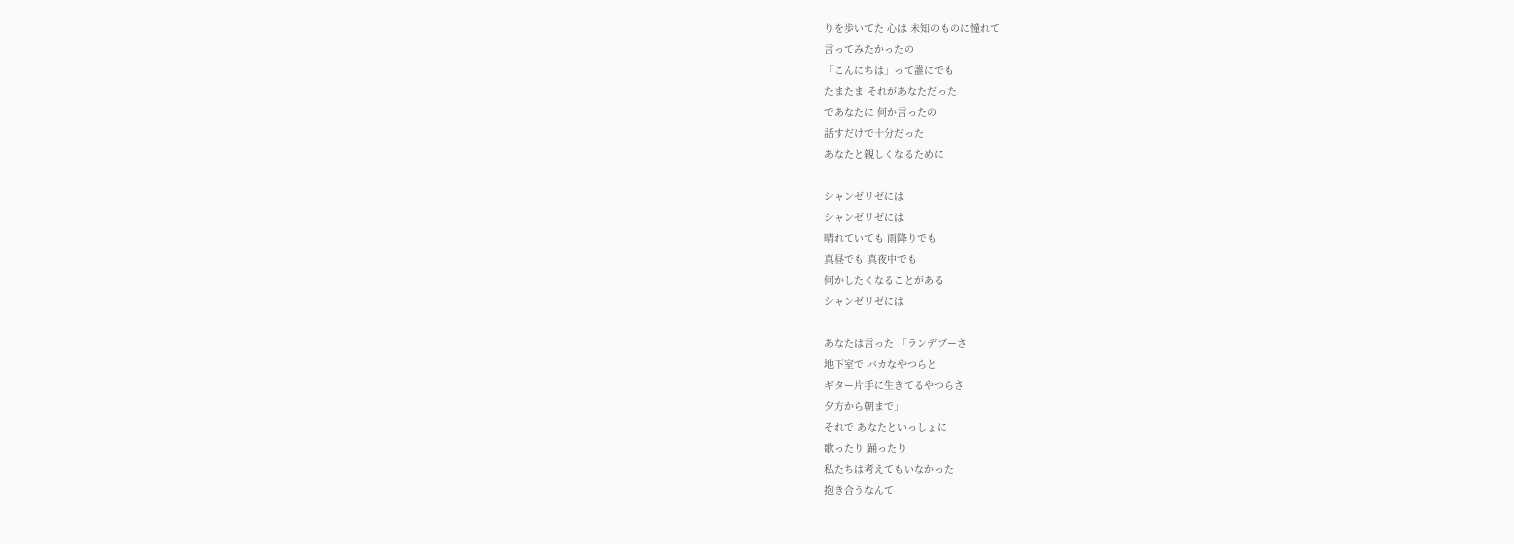りを歩いてた 心は 未知のものに憧れて
言ってみたかったの
「こんにちは」って誰にでも
たまたま それがあなただった
であなたに 何か言ったの
話すだけで十分だった
あなたと親しくなるために

シャンゼリゼには
シャンゼリゼには
晴れていても 雨降りでも
真昼でも 真夜中でも
何かしたくなることがある
シャンゼリゼには

あなたは言った 「ランデブーさ
地下室で バカなやつらと
ギター片手に生きてるやつらさ
夕方から朝まで」
それで あなたといっしょに
歌ったり 踊ったり
私たちは考えてもいなかった
抱き合うなんて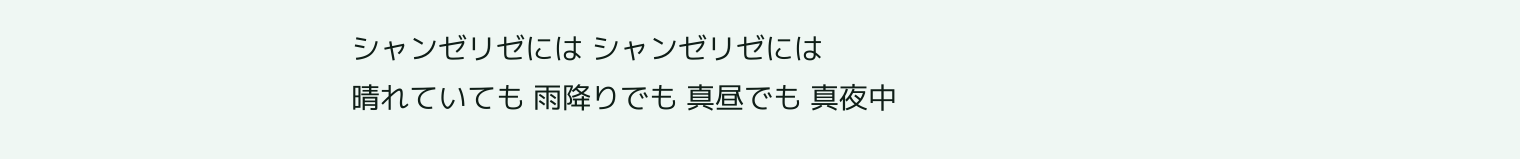シャンゼリゼには シャンゼリゼには
晴れていても 雨降りでも 真昼でも 真夜中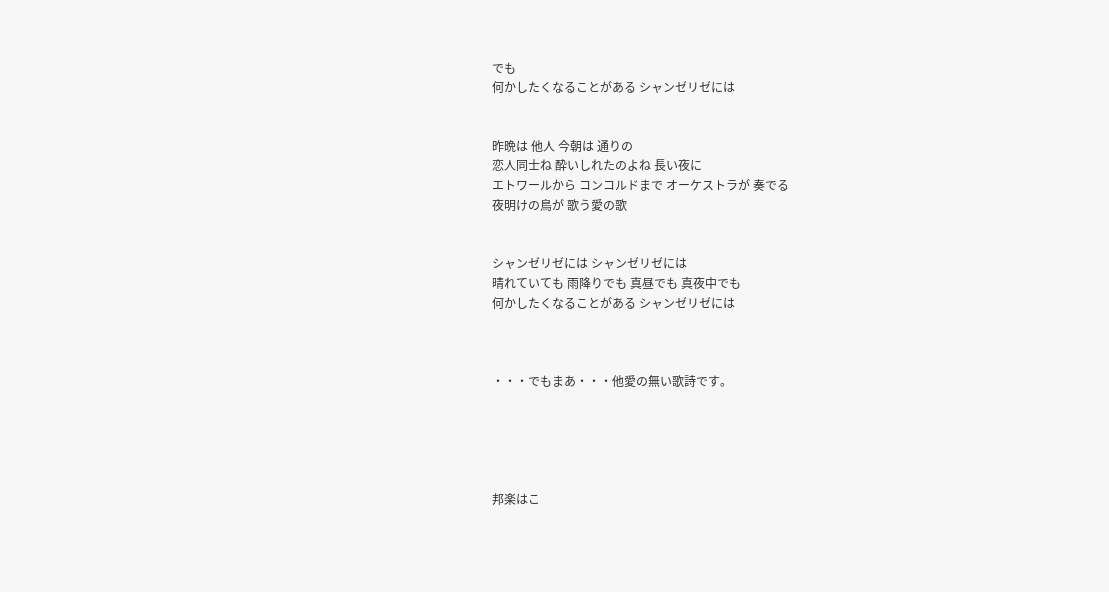でも
何かしたくなることがある シャンゼリゼには


昨晩は 他人 今朝は 通りの
恋人同士ね 酔いしれたのよね 長い夜に
エトワールから コンコルドまで オーケストラが 奏でる
夜明けの鳥が 歌う愛の歌


シャンゼリゼには シャンゼリゼには
晴れていても 雨降りでも 真昼でも 真夜中でも
何かしたくなることがある シャンゼリゼには



・・・でもまあ・・・他愛の無い歌詩です。





邦楽はこ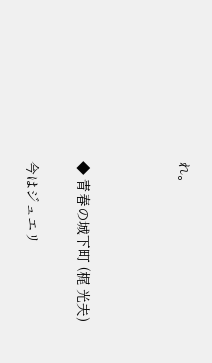れ。



◆ 青春の城下町 (梶 光夫)

今はジュエリ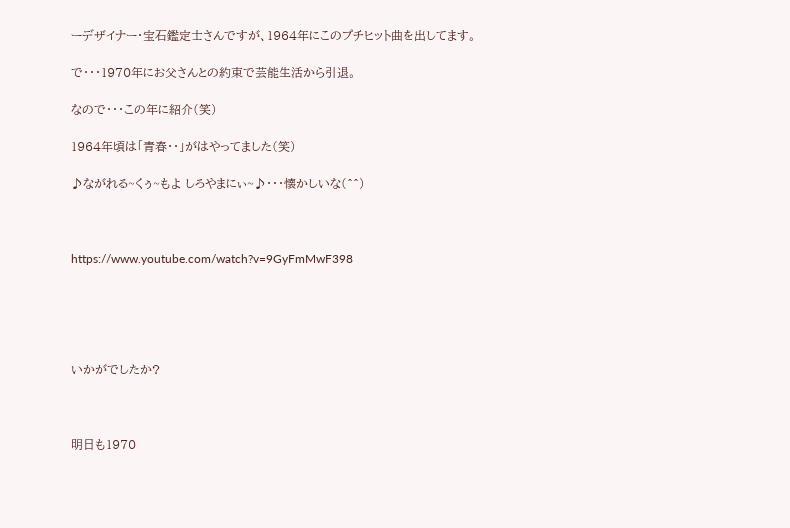ーデザイナー・宝石鑑定士さんですが、1964年にこのプチヒット曲を出してます。

で・・・1970年にお父さんとの約束で芸能生活から引退。

なので・・・この年に紹介(笑)

1964年頃は「青春・・」がはやってました(笑)

♪ながれる~くぅ~もよ しろやまにぃ~♪・・・懐かしいな(^^)



https://www.youtube.com/watch?v=9GyFmMwF398





いかがでしたか?



明日も1970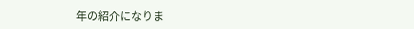年の紹介になりま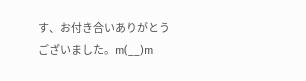す、お付き合いありがとうございました。m(__)m